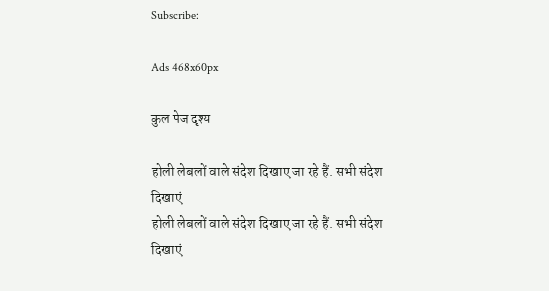Subscribe:

Ads 468x60px

कुल पेज दृश्य

होली लेबलों वाले संदेश दिखाए जा रहे हैं. सभी संदेश दिखाएं
होली लेबलों वाले संदेश दिखाए जा रहे हैं. सभी संदेश दिखाएं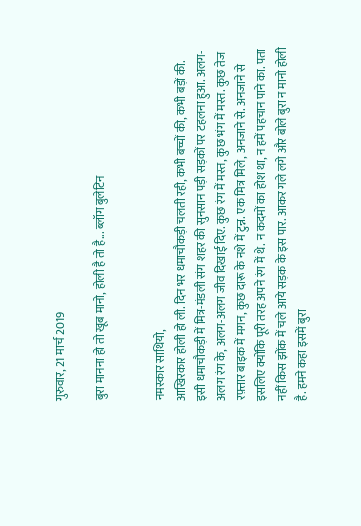गुरुवार, 21 मार्च 2019

बुरा मानना हो तो खूब मानो, होली है तो है... ब्लॉग बुलेटिन


नमस्कार साथियो,
आखिरकार होली हो ली. दिन भर धमाचौकड़ी चलती रही, कभी बच्चों की, कभी बड़ों की. इसी धमाचौकड़ी में मित्र-मंडली संग शहर की सुनसान पड़ी सड़कों पर टहलना हुआ. अलग-अलग रंग के, अलग-अलग जीव दिखाई दिए. कुछ रंग में मस्त, कुछ भंग में मस्त. कुछ तेज रफ़्तार बाइक में मगन, कुछ दारू के नशे में टुन्न. एक मित्र मिले, अनजाने से. अनजाने से इसलिए क्योंकि पूरी तरह अपने रंग में थे. न कदमों का होश था, न हमें पहचान पाने का. पता नहीं किस झोंक में चले आये सड़क के इस पार. आकर गले लगे और बोले बुरा न मानो होली है. हमने कहा इसमें बुरा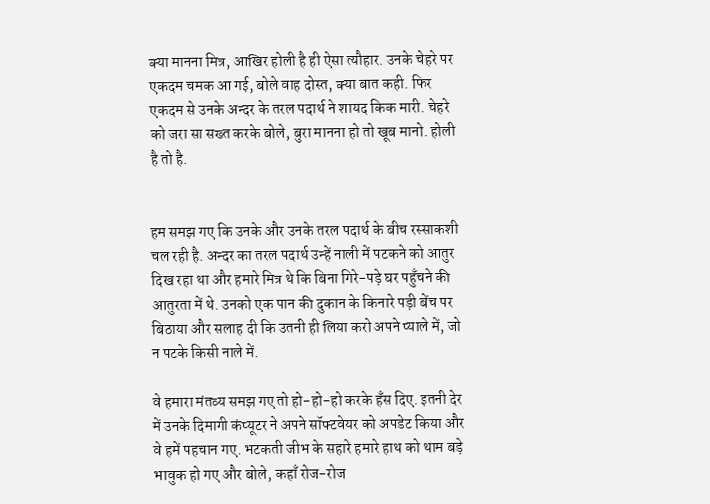क्या मानना मित्र, आखिर होली है ही ऐसा त्यौहार. उनके चेहरे पर एकदम चमक आ गई, बोले वाह दोस्त, क्या बात कही. फिर एकदम से उनके अन्दर के तरल पदार्थ ने शायद किक मारी. चेहरे को जरा सा सख्त करके बोले, बुरा मानना हो तो खूब मानो. होली है तो है.


हम समझ गए कि उनके और उनके तरल पदार्थ के बीच रस्साकशी चल रही है. अन्दर का तरल पदार्थ उन्हें नाली में पटकने को आतुर दिख रहा था और हमारे मित्र थे कि बिना गिरे-पड़े घर पहुँचने की आतुरता में थे. उनको एक पान की दुकान के किनारे पड़ी बेंच पर बिठाया और सलाह दी कि उतनी ही लिया करो अपने प्याले में, जो न पटके किसी नाले में.

वे हमारा मंतव्य समझ गए तो हो-हो-हो करके हँस दिए. इतनी देर में उनके दिमागी कंप्यूटर ने अपने सॉफ्टवेयर को अपडेट किया और वे हमें पहचान गए. भटकती जीभ के सहारे हमारे हाथ को थाम बड़े भावुक हो गए और बोले, कहाँ रोज-रोज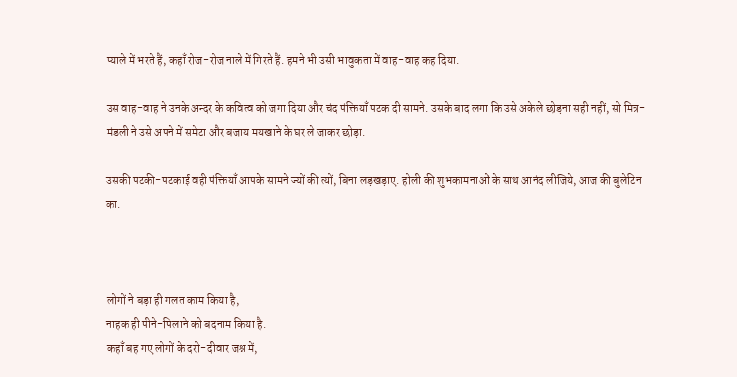प्याले में भरते हैं, कहाँ रोज-रोज नाले में गिरते हैं. हमने भी उसी भावुकता में वाह-वाह कह दिया.

उस वाह-वाह ने उनके अन्दर के कवित्व को जगा दिया और चंद पंक्तियाँ पटक दी सामने. उसके बाद लगा कि उसे अकेले छोड़ना सही नहीं, सो मित्र-मंडली ने उसे अपने में समेटा और बजाय मयखाने के घर ले जाकर छोड़ा.

उसकी पटकी-पटकाई वही पंक्तियाँ आपके सामने ज्यों की त्यों, बिना लड़खड़ाए. होली की शुभकामनाओं के साथ आनंद लीजिये, आज की बुलेटिन का.



लोगों ने बड़ा ही गलत काम किया है,
नाहक ही पीने-पिलाने को बदनाम किया है.
कहाँ बह गए लोगों के दरो-दीवार जश्न में,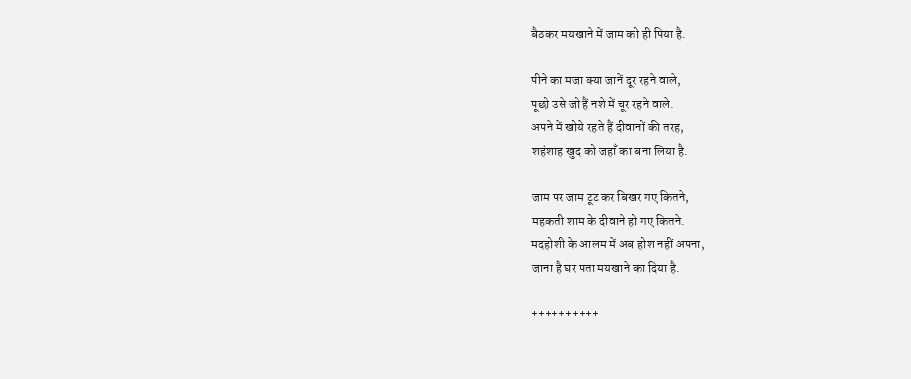बैठकर मयखाने में जाम को ही पिया है.

पीने का मजा क्या जानें दूर रहने वाले,
पूछो उसे जो हैं नशे में चूर रहने वाले.
अपने में खोये रहते हैं दीवानों की तरह,
शहंशाह खुद को जहाँ का बना लिया है.

जाम पर जाम टूट कर बिखर गए कितने,
महकती शाम के दीवाने हो गए कितने.
मदहोशी के आलम में अब होश नहीं अपना,
जाना है घर पता मयखाने का दिया है.

++++++++++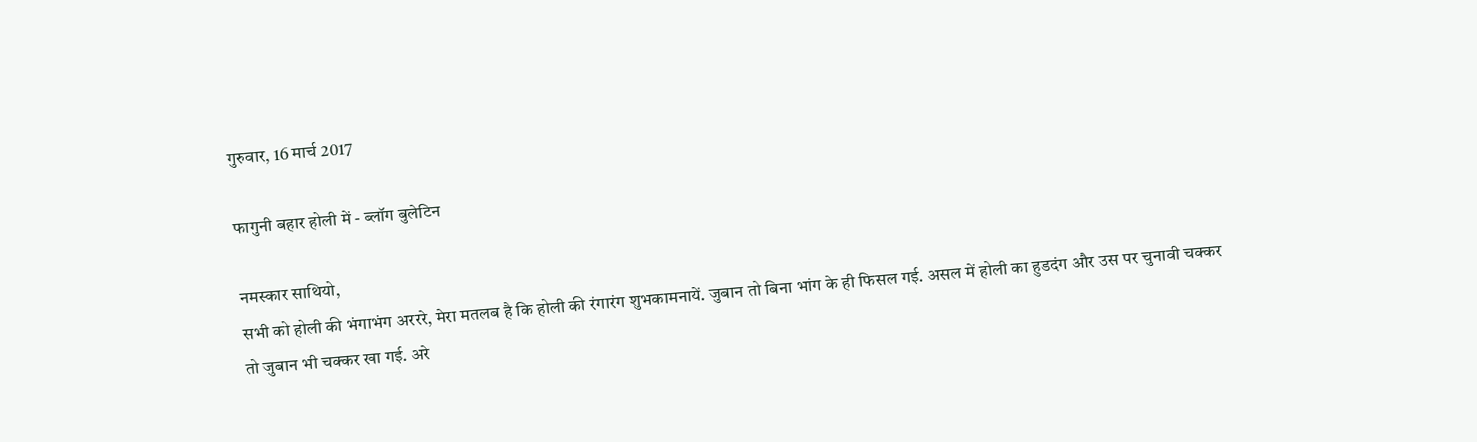गुरुवार, 16 मार्च 2017

फागुनी बहार होली में - ब्लॉग बुलेटिन

नमस्कार साथियो,
सभी को होली की भंगाभंग अरररे, मेरा मतलब है कि होली की रंगारंग शुभकामनायें. जुबान तो बिना भांग के ही फिसल गई. असल में होली का हुडदंग और उस पर चुनावी चक्कर तो जुबान भी चक्कर खा गई. अरे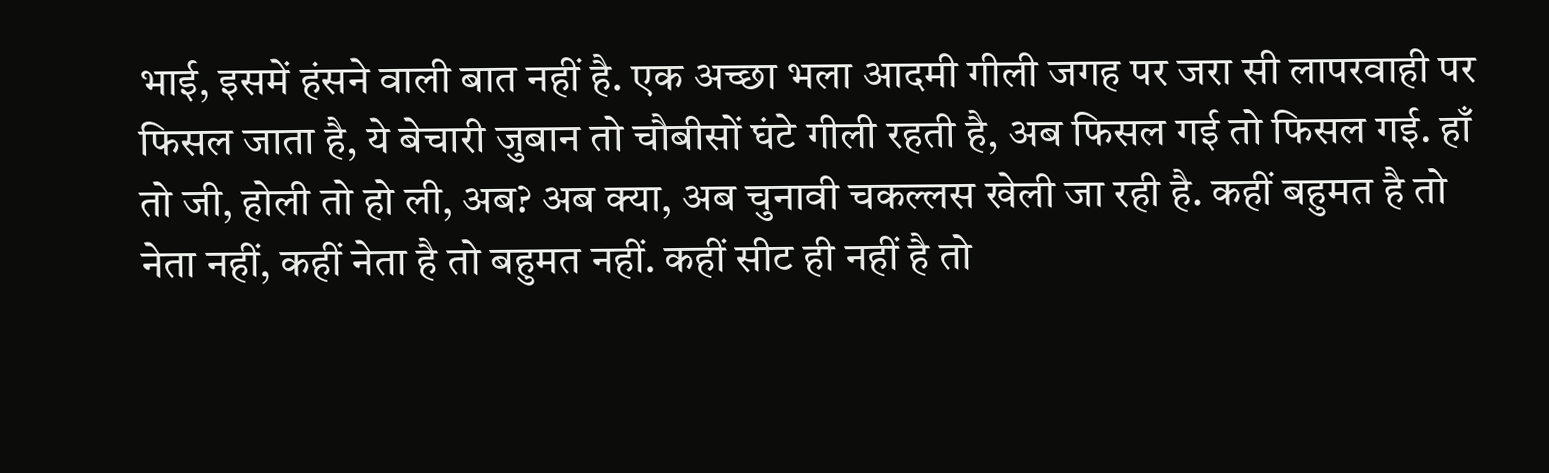भाई, इसमें हंसने वाली बात नहीं है. एक अच्छा भला आदमी गीली जगह पर जरा सी लापरवाही पर फिसल जाता है, ये बेचारी जुबान तो चौबीसों घंटे गीली रहती है, अब फिसल गई तो फिसल गई. हाँ तो जी, होली तो हो ली, अब? अब क्या, अब चुनावी चकल्लस खेली जा रही है. कहीं बहुमत है तो नेता नहीं, कहीं नेता है तो बहुमत नहीं. कहीं सीट ही नहीं है तो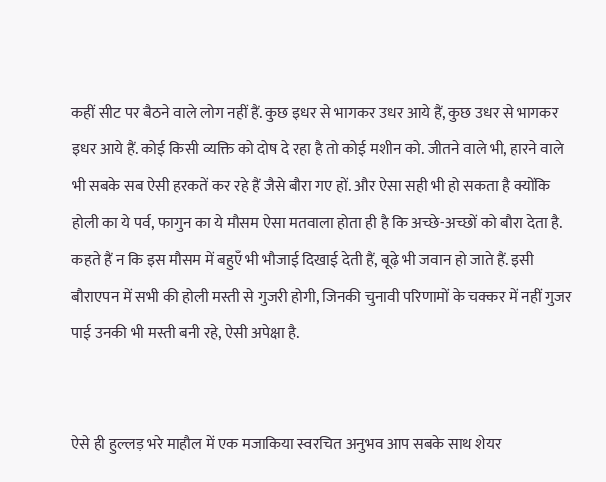कहीं सीट पर बैठने वाले लोग नहीं हैं. कुछ इधर से भागकर उधर आये हैं, कुछ उधर से भागकर इधर आये हैं. कोई किसी व्यक्ति को दोष दे रहा है तो कोई मशीन को. जीतने वाले भी, हारने वाले भी सबके सब ऐसी हरकतें कर रहे हैं जैसे बौरा गए हों. और ऐसा सही भी हो सकता है क्योंकि होली का ये पर्व, फागुन का ये मौसम ऐसा मतवाला होता ही है कि अच्छे-अच्छों को बौरा देता है. कहते हैं न कि इस मौसम में बहुएँ भी भौजाई दिखाई देती हैं, बूढ़े भी जवान हो जाते हैं. इसी बौराएपन में सभी की होली मस्ती से गुजरी होगी, जिनकी चुनावी परिणामों के चक्कर में नहीं गुजर पाई उनकी भी मस्ती बनी रहे, ऐसी अपेक्षा है.


ऐसे ही हुल्लड़ भरे माहौल में एक मजाकिया स्वरचित अनुभव आप सबके साथ शेयर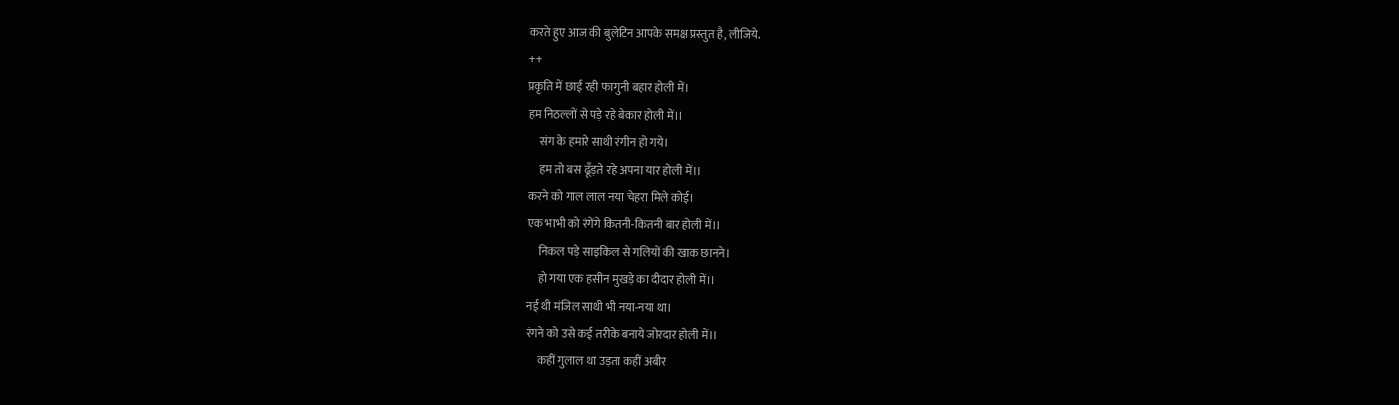करते हुए आज की बुलेटिन आपके समक्ष प्रस्तुत है, लीजिये.
++
प्रकृति में छाई रही फागुनी बहार होली में।
हम निठल्लों से पड़े रहे बेकार होली में।।
     संग के हमारे साथी रंगीन हो गये।
     हम तो बस ढूँड़ते रहे अपना यार होली में।।
करने को गाल लाल नया चेहरा मिले कोई।
एक भाभी को रंगेंगे कितनी-कितनी बार होली में।।
     निकल पड़े साइकिल से गलियों की खाक छानने।
     हो गया एक हसीन मुखड़े का दीदार होली में।।
नई थी मंजिल साथी भी नया-नया था।
रंगने को उसे कई तरीके बनाये जोरदार होली में।।
     कहीं गुलाल था उड़ता कहीं अबीर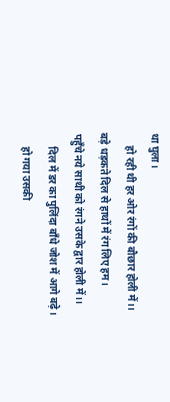था घुला।
     हो रही थी हर ओर रंगों की बौछार होली में।।
बड़े धड़कते दिल से हाथों में रंग लिए हम।
पहुँचे नये साथी को रंगने उसके द्वार होली में।।
     दिल में डर का पुलिंदा बाँधे जोश में आगे बढ़े।
     हो गया उसकी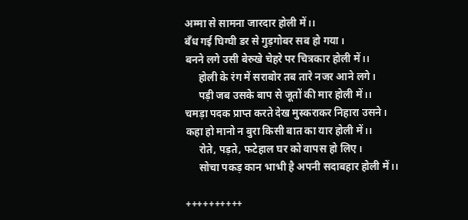अम्मा से सामना जारदार होली में।।
बँध गई घिग्घी डर से गुड़गोबर सब हो गया।
बनने लगे उसी बेरुखे चेहरे पर चित्रकार होली में।।
     होली के रंग में सराबोर तब तारे नजर आने लगे।
     पड़ी जब उसके बाप से जूतों की मार होली में।।
चमड़ा पदक प्राप्त करते देख मुस्कराकर निहारा उसने।
कहा हो मानो न बुरा किसी बात का यार होली में।।
     रोते, पड़ते, फटेहाल घर को वापस हो लिए।
     सोचा पकड़ कान भाभी है अपनी सदाबहार होली में।।

++++++++++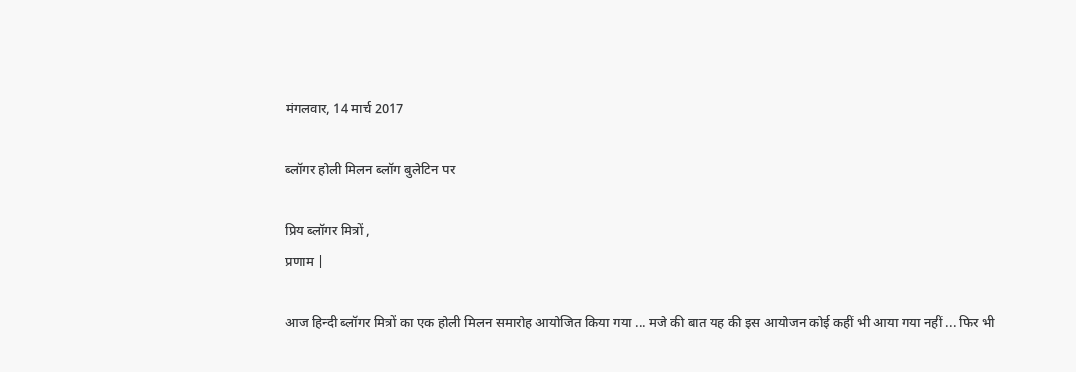मंगलवार, 14 मार्च 2017

ब्लॉगर होली मिलन ब्लॉग बुलेटिन पर

प्रिय ब्लॉगर मित्रों ,
प्रणाम |

आज हिन्दी ब्लॉगर मित्रों का एक होली मिलन समारोह आयोजित किया गया ... मजे की बात यह की इस आयोजन कोई कहीं भी आया गया नहीं ... फिर भी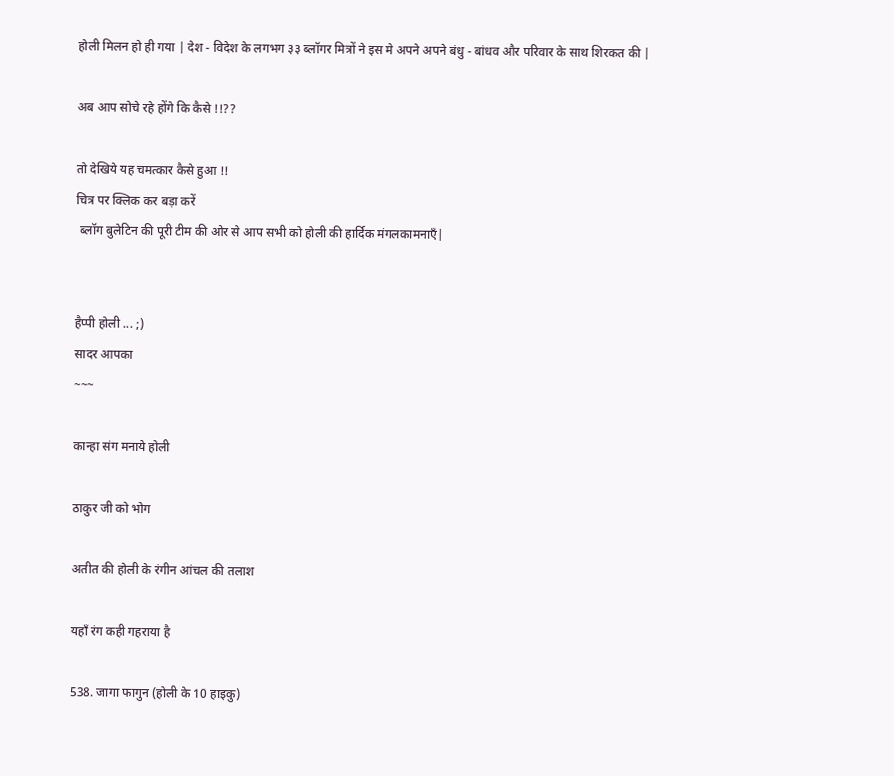होली मिलन हो ही गया | देश - विदेश के लगभग ३३ ब्लॉगर मित्रों ने इस मे अपने अपने बंधु - बांधव और परिवार के साथ शिरकत की |

अब आप सोचे रहे होंगे कि कैसे !!??

तो देखिये यह चमत्कार कैसे हुआ !!
चित्र पर क्लिक कर बड़ा करें
 ब्लॉग बुलेटिन की पूरी टीम की ओर से आप सभी को होली की हार्दिक मंगलकामनाएँ|


हैप्पी होली ... ;)
सादर आपका
~~~

कान्हा संग मनाये होली

ठाकुर जी को भोग

अतीत की होली के रंगीन आंचल की तलाश

यहाँ रंग कही गहराया है

538. जागा फागुन (होली के 10 हाइकु)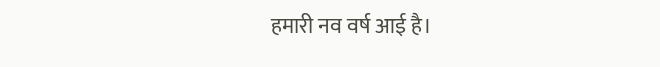हमारी नव वर्ष आई है।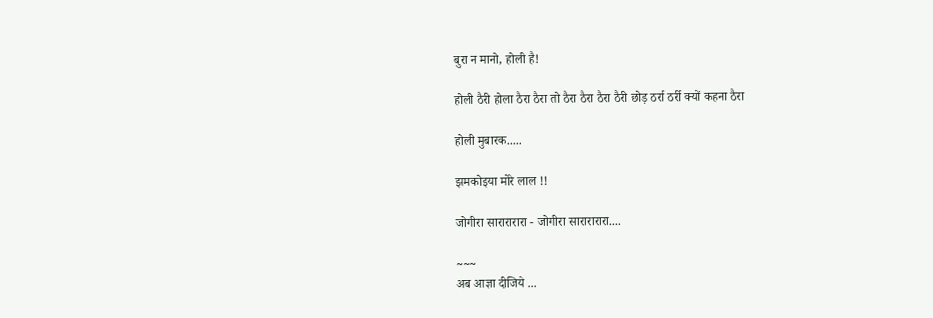बुरा न मानो, होली है!

होली ठैरी होला ठैरा ठैरा तो ठैरा ठैरा ठैरा ठैरी छोड़ ठर्रा ठर्री क्यों कहना ठैरा

होली मुबारक.....

झमकोइया मोरे लाल !!

जोगीरा सारारारारा - जोगीरा सारारारारा....

~~~
अब आज्ञा दीजिये ...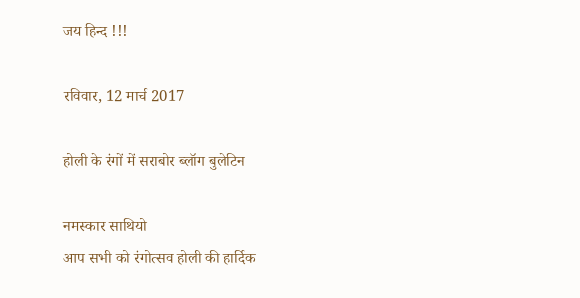जय हिन्द !!!

रविवार, 12 मार्च 2017

होली के रंगों में सराबोर ब्लॉग बुलेटिन

नमस्कार साथियो
आप सभी को रंगोत्सव होली की हार्दिक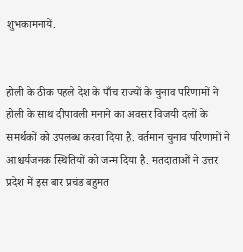शुभकामनायें.


होली के ठीक पहले देश के पाँच राज्यों के चुनाव परिणामों ने होली के साथ दीपावली मनाने का अवसर विजयी दलों के समर्थकों को उपलब्ध करवा दिया है. वर्तमान चुनाव परिणामों ने आश्चर्यजनक स्थितियों को जन्म दिया है. मतदाताओं ने उत्तर प्रदेश में इस बार प्रचंड बहुमत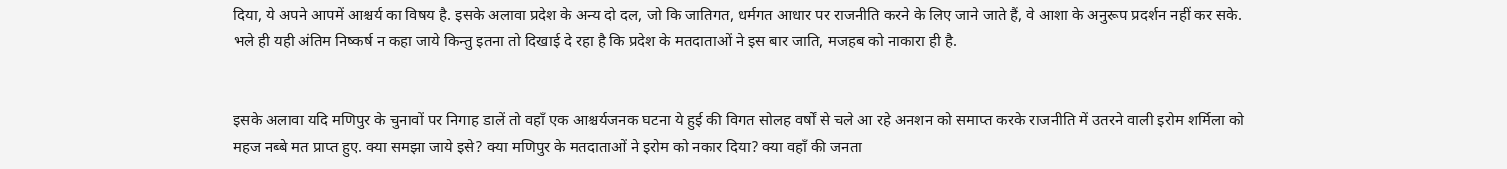दिया, ये अपने आपमें आश्चर्य का विषय है. इसके अलावा प्रदेश के अन्य दो दल, जो कि जातिगत, धर्मगत आधार पर राजनीति करने के लिए जाने जाते हैं, वे आशा के अनुरूप प्रदर्शन नहीं कर सके. भले ही यही अंतिम निष्कर्ष न कहा जाये किन्तु इतना तो दिखाई दे रहा है कि प्रदेश के मतदाताओं ने इस बार जाति, मजहब को नाकारा ही है.


इसके अलावा यदि मणिपुर के चुनावों पर निगाह डालें तो वहाँ एक आश्चर्यजनक घटना ये हुई की विगत सोलह वर्षों से चले आ रहे अनशन को समाप्त करके राजनीति में उतरने वाली इरोम शर्मिला को महज नब्बे मत प्राप्त हुए. क्या समझा जाये इसे? क्या मणिपुर के मतदाताओं ने इरोम को नकार दिया? क्या वहाँ की जनता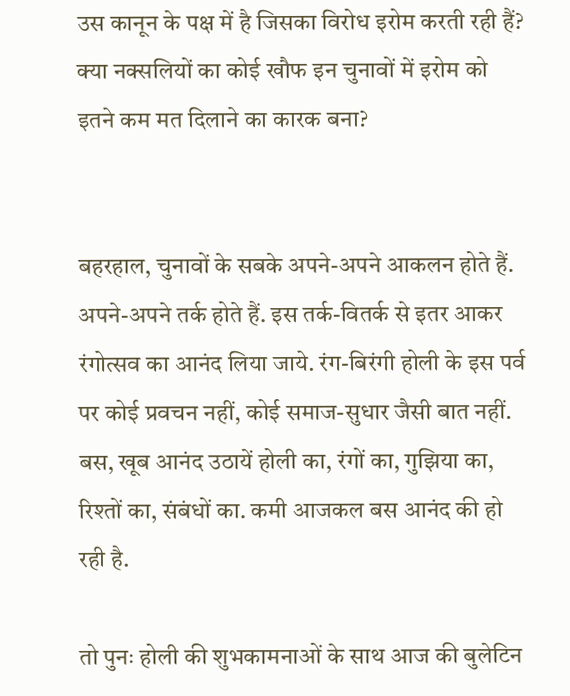उस कानून के पक्ष में है जिसका विरोध इरोम करती रही हैं? क्या नक्सलियों का कोई खौफ इन चुनावों में इरोम को इतने कम मत दिलाने का कारक बना?


बहरहाल, चुनावों के सबके अपने-अपने आकलन होते हैं. अपने-अपने तर्क होते हैं. इस तर्क-वितर्क से इतर आकर रंगोत्सव का आनंद लिया जाये. रंग-बिरंगी होली के इस पर्व पर कोई प्रवचन नहीं, कोई समाज-सुधार जैसी बात नहीं. बस, खूब आनंद उठायें होली का, रंगों का, गुझिया का, रिश्तों का, संबंधों का. कमी आजकल बस आनंद की हो रही है.

तो पुनः होली की शुभकामनाओं के साथ आज की बुलेटिन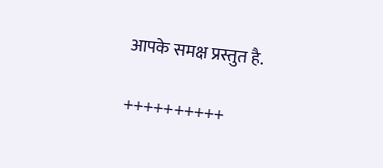आपके समक्ष प्रस्तुत है.

++++++++++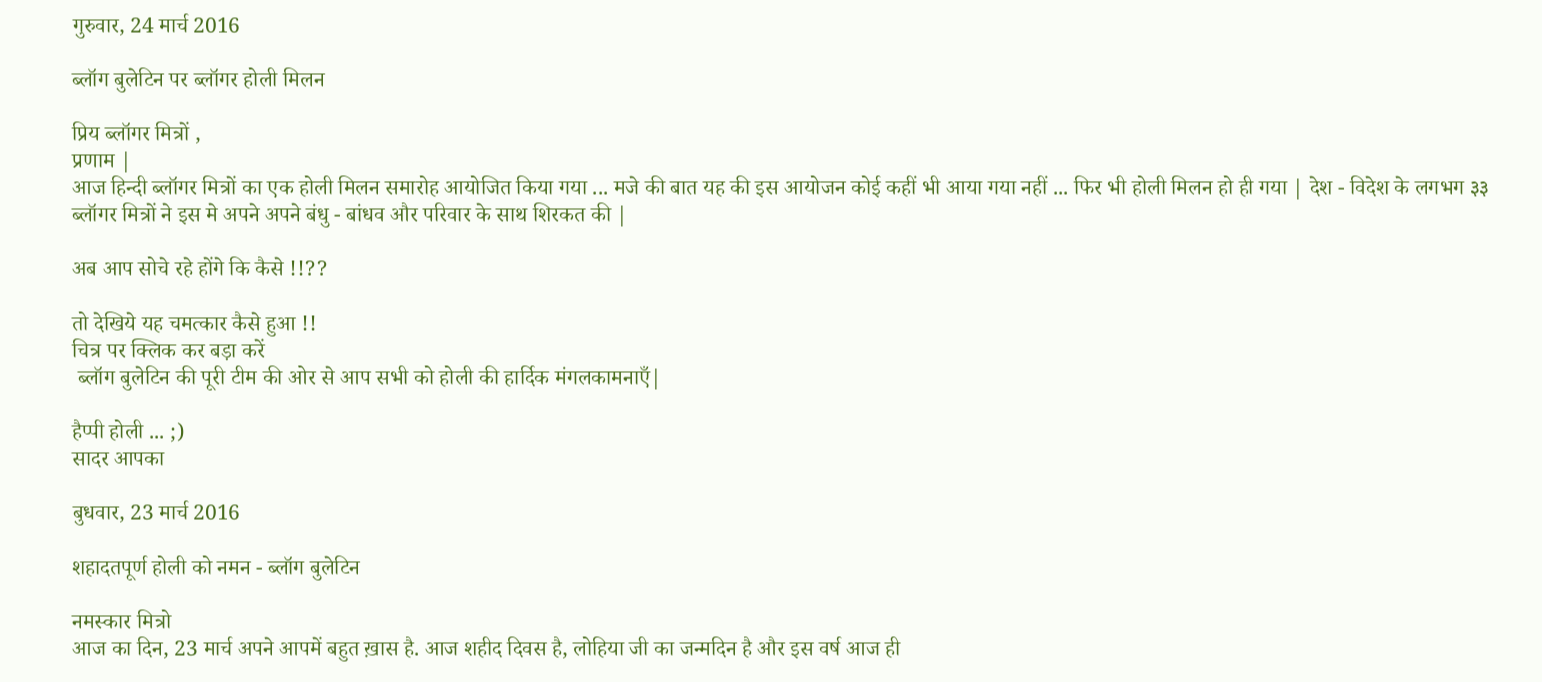गुरुवार, 24 मार्च 2016

ब्लॉग बुलेटिन पर ब्लॉगर होली मिलन

प्रिय ब्लॉगर मित्रों ,
प्रणाम |
आज हिन्दी ब्लॉगर मित्रों का एक होली मिलन समारोह आयोजित किया गया ... मजे की बात यह की इस आयोजन कोई कहीं भी आया गया नहीं ... फिर भी होली मिलन हो ही गया | देश - विदेश के लगभग ३३ ब्लॉगर मित्रों ने इस मे अपने अपने बंधु - बांधव और परिवार के साथ शिरकत की |

अब आप सोचे रहे होंगे कि कैसे !!??

तो देखिये यह चमत्कार कैसे हुआ !!
चित्र पर क्लिक कर बड़ा करें
 ब्लॉग बुलेटिन की पूरी टीम की ओर से आप सभी को होली की हार्दिक मंगलकामनाएँ|

हैप्पी होली ... ;)
सादर आपका

बुधवार, 23 मार्च 2016

शहादतपूर्ण होली को नमन - ब्लॉग बुलेटिन

नमस्कार मित्रो
आज का दिन, 23 मार्च अपने आपमें बहुत ख़ास है. आज शहीद दिवस है, लोहिया जी का जन्मदिन है और इस वर्ष आज ही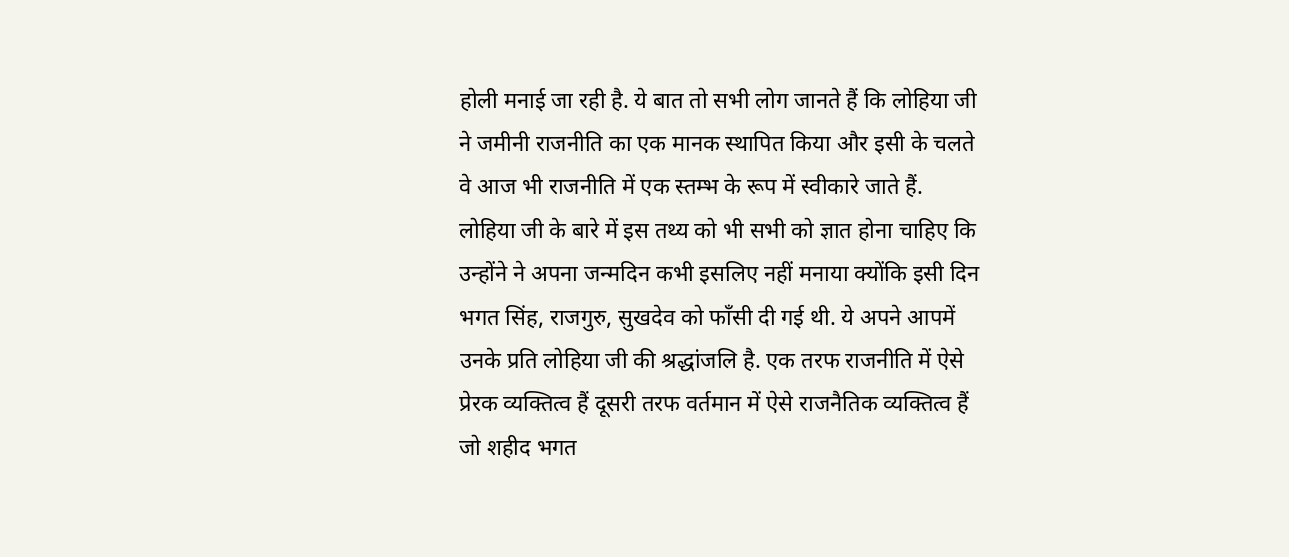होली मनाई जा रही है. ये बात तो सभी लोग जानते हैं कि लोहिया जी ने जमीनी राजनीति का एक मानक स्थापित किया और इसी के चलते वे आज भी राजनीति में एक स्तम्भ के रूप में स्वीकारे जाते हैं. लोहिया जी के बारे में इस तथ्य को भी सभी को ज्ञात होना चाहिए कि उन्होंने ने अपना जन्मदिन कभी इसलिए नहीं मनाया क्योंकि इसी दिन भगत सिंह, राजगुरु, सुखदेव को फाँसी दी गई थी. ये अपने आपमें उनके प्रति लोहिया जी की श्रद्धांजलि है. एक तरफ राजनीति में ऐसे प्रेरक व्यक्तित्व हैं दूसरी तरफ वर्तमान में ऐसे राजनैतिक व्यक्तित्व हैं जो शहीद भगत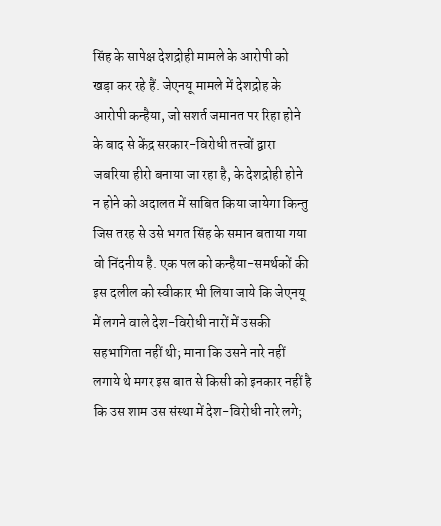सिंह के सापेक्ष देशद्रोही मामले के आरोपी को खड़ा कर रहे हैं. जेएनयू मामले में देशद्रोह के आरोपी कन्हैया, जो सशर्त जमानत पर रिहा होने के बाद से केंद्र सरकार-विरोधी तत्त्वों द्वारा जबरिया हीरो बनाया जा रहा है, के देशद्रोही होने न होने को अदालत में साबित किया जायेगा किन्तु जिस तरह से उसे भगत सिंह के समान बताया गया वो निंदनीय है. एक पल को कन्हैया-समर्थकों की इस दलील को स्वीकार भी लिया जाये कि जेएनयू में लगने वाले देश-विरोधी नारों में उसकी सहभागिता नहीं थी; माना कि उसने नारे नहीं लगाये थे मगर इस बात से किसी को इनकार नहीं है कि उस शाम उस संस्था में देश-विरोधी नारे लगे;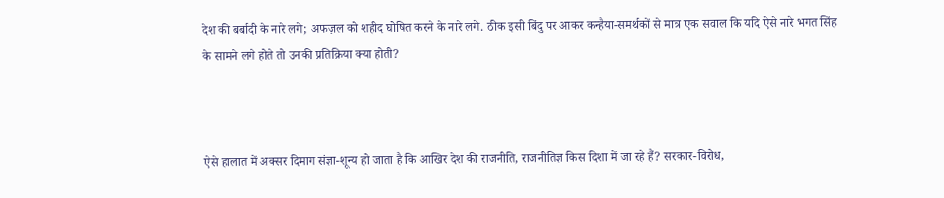देश की बर्बादी के नारे लगे; अफज़ल को शहीद घोषित करने के नारे लगे. ठीक इसी बिंदु पर आकर कन्हैया-समर्थकों से मात्र एक सवाल कि यदि ऐसे नारे भगत सिंह के सामने लगे होते तो उनकी प्रतिक्रिया क्या होती?



ऐसे हालात में अक्सर दिमाग संज्ञा-शून्य हो जाता है कि आखिर देश की राजनीति, राजनीतिज्ञ किस दिशा में जा रहे हैं? सरकार-विरोध,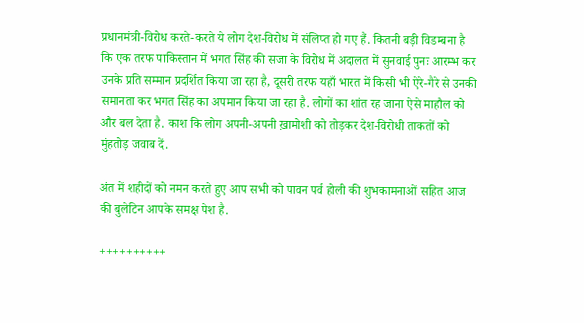प्रधानमंत्री-विरोध करते-करते ये लोग देश-विरोध में संलिप्त हो गए हैं. कितनी बड़ी विडम्बना है कि एक तरफ पाकिस्तान में भगत सिंह की सजा के विरोध में अदालत में सुनवाई पुनः आरम्भ कर उनके प्रति सम्मान प्रदर्शित किया जा रहा है, दूसरी तरफ यहाँ भारत में किसी भी ऐरे-गैरे से उनकी समानता कर भगत सिंह का अपमान किया जा रहा है. लोगों का शांत रह जाना ऐसे माहौल को और बल देता है. काश कि लोग अपनी-अपनी ख़ामोशी को तोड़कर देश-विरोधी ताकतों को मुंहतोड़ जवाब दें.

अंत में शहीदों को नमन करते हुए आप सभी को पावन पर्व होली की शुभकामनाओं सहित आज की बुलेटिन आपके समक्ष पेश है.

++++++++++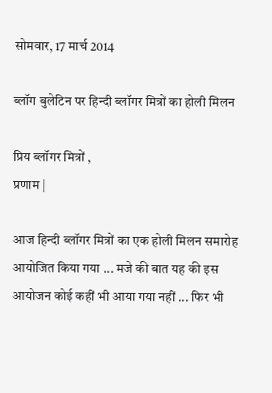सोमवार, 17 मार्च 2014

ब्लॉग बुलेटिन पर हिन्दी ब्लॉगर मित्रों का होली मिलन

प्रिय ब्लॉगर मित्रों ,
प्रणाम |

आज हिन्दी ब्लॉगर मित्रों का एक होली मिलन समारोह आयोजित किया गया ... मजे की बात यह की इस आयोजन कोई कहीं भी आया गया नहीं ... फिर भी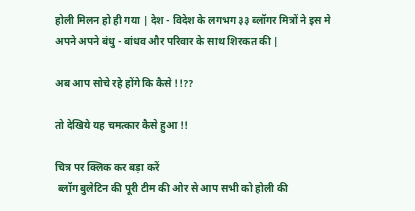होली मिलन हो ही गया | देश - विदेश के लगभग ३३ ब्लॉगर मित्रों ने इस मे अपने अपने बंधु - बांधव और परिवार के साथ शिरकत की |

अब आप सोचे रहे होंगे कि कैसे !!??

तो देखिये यह चमत्कार कैसे हुआ !!

चित्र पर क्लिक कर बड़ा करें
 ब्लॉग बुलेटिन की पूरी टीम की ओर से आप सभी को होली की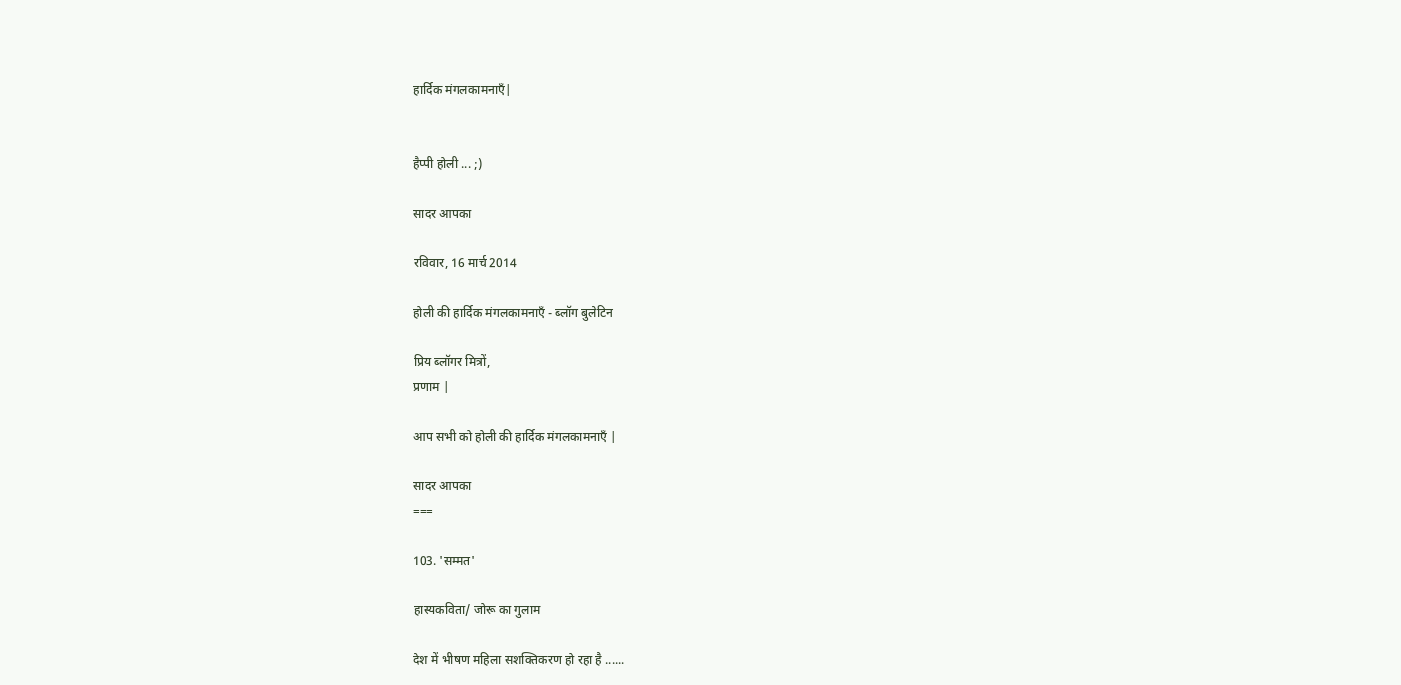हार्दिक मंगलकामनाएँ|


हैप्पी होली ... ;)

सादर आपका

रविवार, 16 मार्च 2014

होली की हार्दिक मंगलकामनाएँ - ब्लॉग बुलेटिन

प्रिय ब्लॉगर मित्रों,
प्रणाम |

आप सभी को होली की हार्दिक मंगलकामनाएँ |

सादर आपका
===

103. 'सम्मत'

हास्यकविता/ जोरू का गुलाम

देश में भीषण महिला सशक्तिकरण हो रहा है ......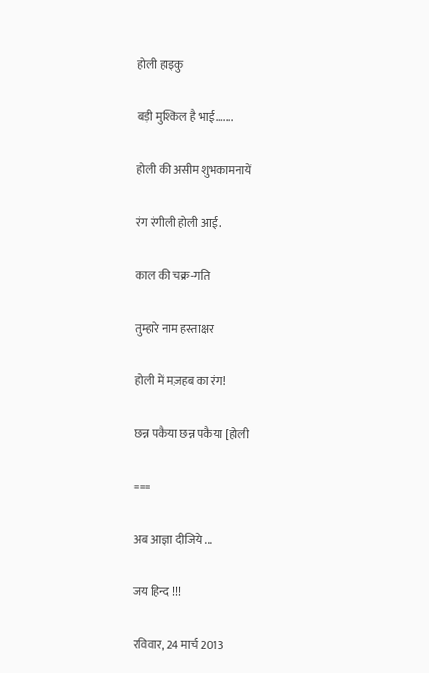होली हाइकु

बड़ी मुश्किल है भाई…....

होली की असीम शुभकामनायें

रंग रंगीली होली आई.

काल की चक्र-गति

तुम्हारे नाम हस्ताक्षर

होली में मज़हब का रंग!

छन्न पकैया छन्न पकैया [होली

===

अब आज्ञा दीजिये ...

जय हिन्द !!!

रविवार, 24 मार्च 2013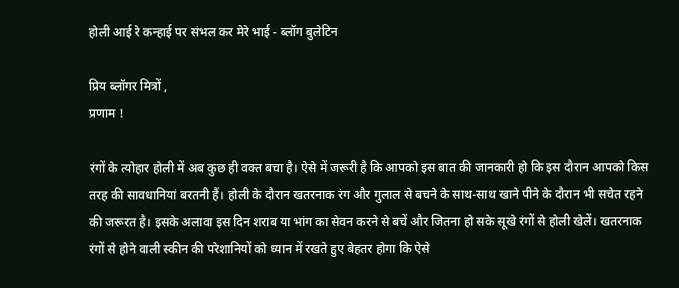होली आई रे कन्हाई पर संभल कर मेरे भाई - ब्लॉग बुलेटिन

प्रिय ब्लॉगर मित्रों ,
प्रणाम !

रंगों के त्योहार होली में अब कुछ ही वक्त बचा है। ऐसे में जरूरी है कि आपको इस बात की जानकारी हो कि इस दौरान आपको किस तरह की सावधानियां बरतनी हैं। होली के दौरान खतरनाक रंग और गुलाल से बचने के साथ-साथ खाने पीने के दौरान भी सचेत रहने की जरूरत है। इसके अलावा इस दिन शराब या भांग का सेवन करने से बचें और जितना हो सके सूखे रंगों से होली खेलें। खतरनाक रंगों से होने वाली स्कीन की परेशानियों को ध्यान में रखते हुए बेहतर होगा कि ऐसे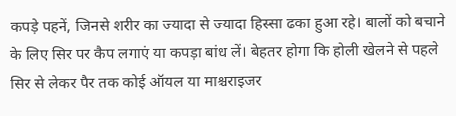कपड़े पहनें, जिनसे शरीर का ज्यादा से ज्यादा हिस्सा ढका हुआ रहे। बालों को बचाने के लिए सिर पर कैप लगाएं या कपड़ा बांध लें। बेहतर होगा कि होली खेलने से पहले सिर से लेकर पैर तक कोई ऑयल या माश्चराइजर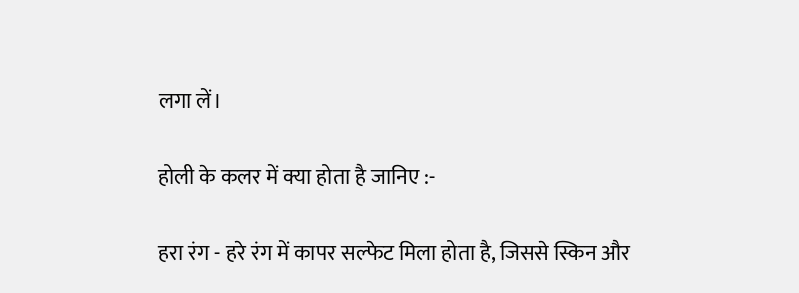लगा लें।

होली के कलर में क्या होता है जानिए :-

हरा रंग - हरे रंग में कापर सल्फेट मिला होता है, जिससे स्किन और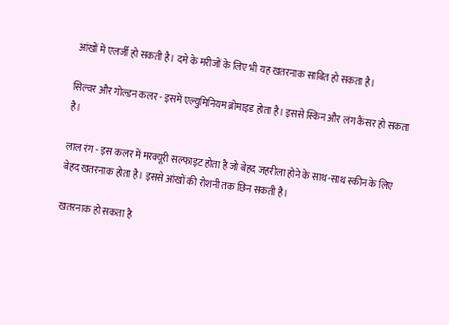आंखों में एलर्जी हो सकती है। दमे के मरीजों के लिए भी यह खतरनाक साबित हो सकता है।

सिल्वर और गोल्डन कलर - इसमें एल्युमिनियम ब्रोमाइड होता है। इससे स्किन और लंग कैंसर हो सकता है।

लाल रंग - इस कलर में मरक्यूरी सल्फाइट होता है जो बेहद जहरीला होने के साथ-साथ स्कीन के लिए बेहद खतरनाक होता है। इससे आंखों की रोशनी तक छिन सकती है।

खतरनाक हो सकता है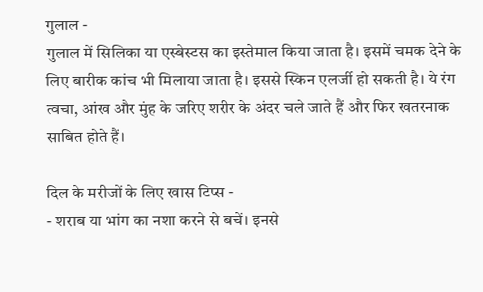गुलाल -
गुलाल में सिलिका या एस्बेस्टस का इस्तेमाल किया जाता है। इसमें चमक देने के लिए बारीक कांच भी मिलाया जाता है। इससे स्किन एलर्जी हो सकती है। ये रंग त्वचा, आंख और मुंह के जरिए शरीर के अंदर चले जाते हैं और फिर खतरनाक साबित होते हैं।

दिल के मरीजों के लिए खास टिप्स -
- शराब या भांग का नशा करने से बचें। इनसे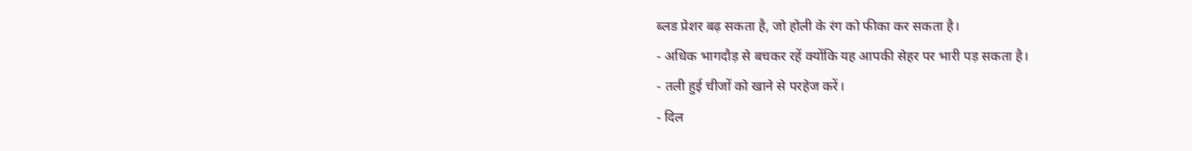ब्लड प्रेशर बढ़ सकता है, जो होली के रंग को फीका कर सकता है।
- अधिक भागदौड़ से बचकर रहें क्योंकि यह आपकी सेहर पर भारी पड़ सकता है।
- तली हुई चीजों को खाने से परहेज करें।
- दिल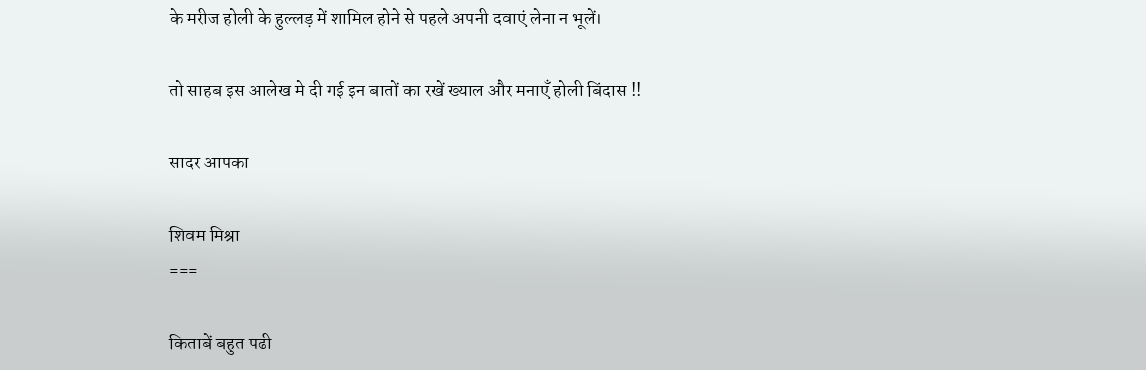के मरीज होली के हुल्लड़ में शामिल होने से पहले अपनी दवाएं लेना न भूलें।

तो साहब इस आलेख मे दी गई इन बातों का रखें ख्याल और मनाएँ होली बिंदास !!

सादर आपका

शिवम मिश्रा
===

किताबें बहुत पढी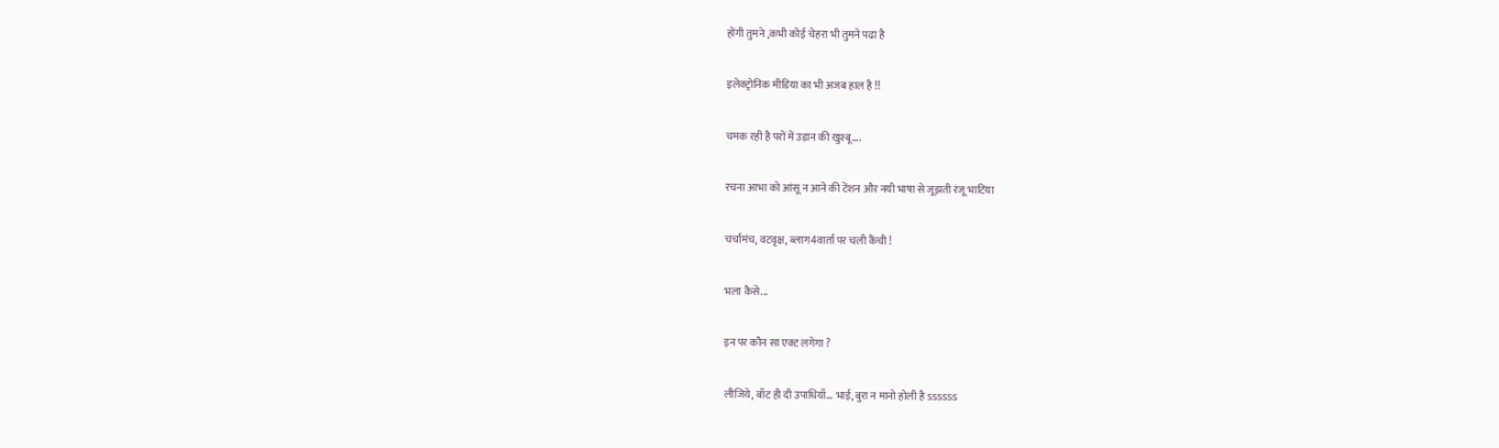होंगी तुमने ,कभी कोई चेहरा भी तुमने पढा है

इलेक्ट्रोनिक मीडिया का भी अजब हाल है !!

चमक रही है परों में उड़ान की खुश्बू....

रचना आभा को आंसू न आने की टेंशन और नयी भाषा से जूझती रंजू भाटिया

चर्चामंच, वटवृक्ष, ब्लाग4वार्ता पर चली कैंची !

भला कैसे...

इन पर कौन सा एक्ट लगेगा ?

लीजिये, बाँट ही दी उपाधियाँ... भाई, बुरा न मानो होली है ssssss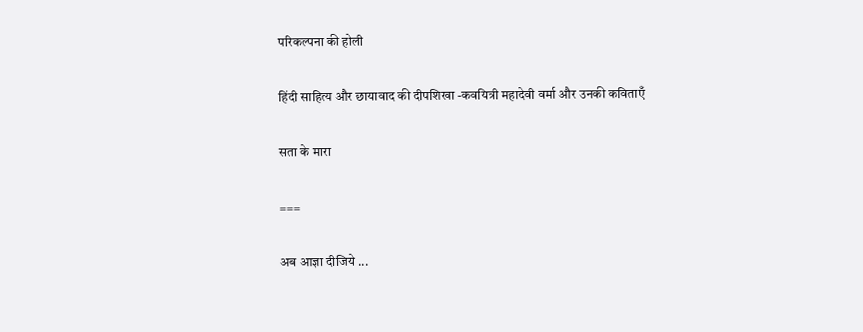परिकल्पना की होली

हिंदी साहित्य और छायावाद की दीपशिखा -कवयित्री महादेवी वर्मा और उनकी कविताएँ

सता के मारा

===

अब आज्ञा दीजिये ...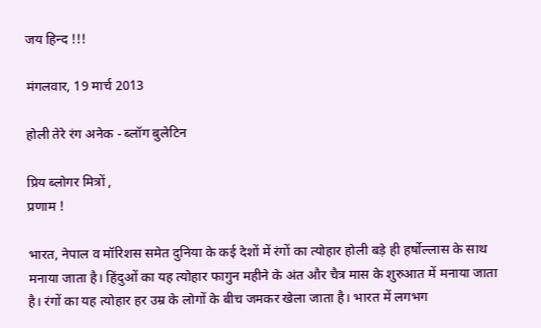जय हिन्द !!!

मंगलवार, 19 मार्च 2013

होली तेरे रंग अनेक - ब्लॉग बुलेटिन

प्रिय ब्लोगर मित्रों ,
प्रणाम !

भारत, नेपाल व मॉरिशस समेत दुनिया के कई देशों में रंगों का त्योहार होली बड़े ही हर्षोल्लास के साथ मनाया जाता है। हिंदुओं का यह त्योहार फागुन महीने के अंत और चैत्र मास के शुरुआत में मनाया जाता है। रंगों का यह त्योहार हर उम्र के लोगों के बीच जमकर खेला जाता है। भारत में लगभग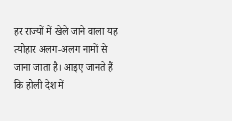हर राज्यों में खेले जाने वाला यह त्योहार अलग-अलग नामों से जाना जाता है। आइए जानते हैं कि होली देश में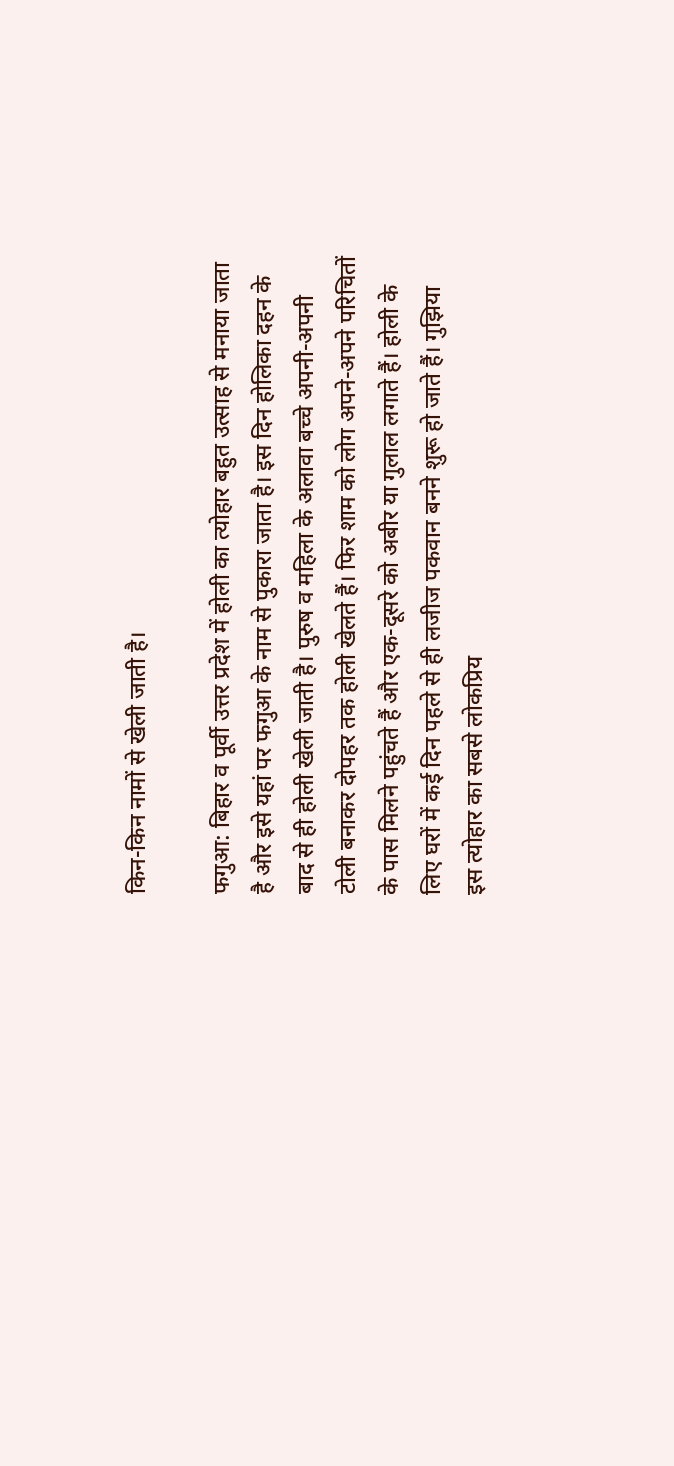किन-किन नामों से खेली जाती है।

फगुआ: बिहार व पूर्वी उत्तर प्रदेश में होली का त्योहार बहुत उत्साह से मनाया जाता है और इसे यहां पर फगुआ के नाम से पुकारा जाता है। इस दिन होलिका दहन के बाद से ही होली खेली जाती है। पुरुष व महिला के अलावा बच्चे अपनी-अपनी टोली बनाकर दोपहर तक होली खेलते हैं। फिर शाम को लोग अपने-अपने परिचितों के पास मिलने पहुंचते हैं और एक-दूसरे को अबीर या गुलाल लगाते हैं। होली के लिए घरों में कई दिन पहले से ही लजीज पकवान बनने शुरू हो जाते हैं। गुझिया इस त्योहार का सबसे लोकप्रिय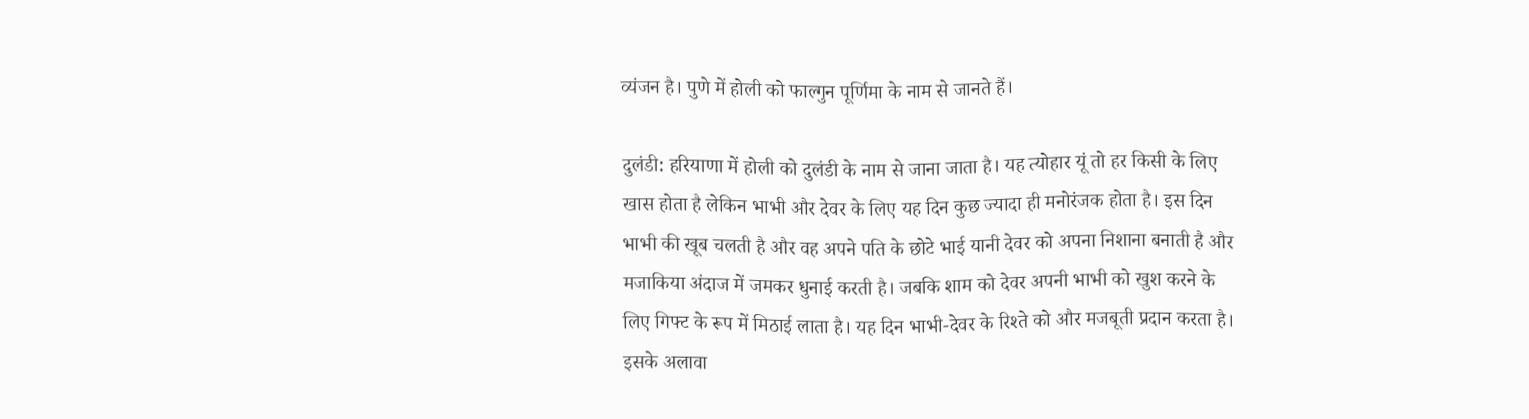व्यंजन है। पुणे में होली को फाल्गुन पूर्णिमा के नाम से जानते हैं।

दुलंडी: हरियाणा में होली को दुलंडी के नाम से जाना जाता है। यह त्योहार यूं तो हर किसी के लिए खास होता है लेकिन भाभी और देवर के लिए यह दिन कुछ ज्यादा ही मनोरंजक होता है। इस दिन भाभी की खूब चलती है और वह अपने पति के छोटे भाई यानी देवर को अपना निशाना बनाती है और मजाकिया अंदाज में जमकर धुनाई करती है। जबकि शाम को देवर अपनी भाभी को खुश करने के लिए गिफ्ट के रूप में मिठाई लाता है। यह दिन भाभी-देवर के रिश्ते को और मजबूती प्रदान करता है। इसके अलावा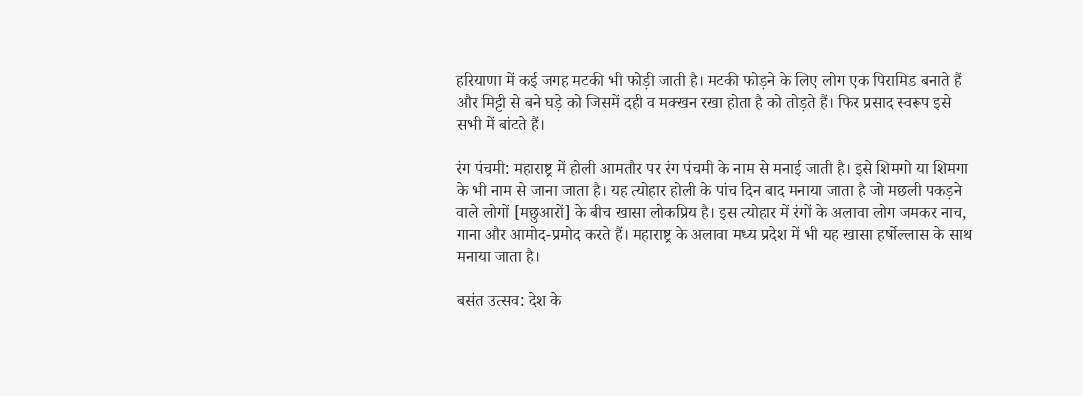हरियाणा में कई जगह मटकी भी फोड़ी जाती है। मटकी फोड़ने के लिए लोग एक पिरामिड बनाते हैं और मिट्टी से बने घड़े को जिसमें दही व मक्खन रखा होता है को तोड़ते हैं। फिर प्रसाद स्वरूप इसे सभी में बांटते हैं।

रंग पंचमी: महाराष्ट्र में होली आमतौर पर रंग पंचमी के नाम से मनाई जाती है। इसे शिमगो या शिमगा के भी नाम से जाना जाता है। यह त्योहार होली के पांच दिन बाद मनाया जाता है जो मछली पकड़ने वाले लोगों [मछुआरों] के बीच खासा लोकप्रिय है। इस त्योहार में रंगों के अलावा लोग जमकर नाच, गाना और आमोद-प्रमोद करते हैं। महाराष्ट्र के अलावा मध्य प्रदेश में भी यह खासा हर्षोल्लास के साथ मनाया जाता है।

बसंत उत्सव: देश के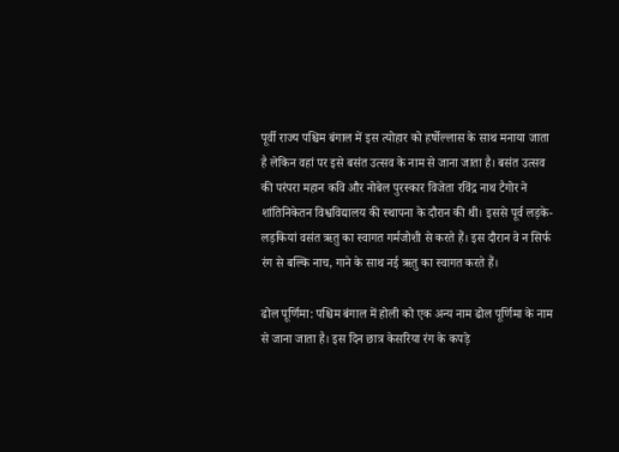पूर्वी राज्य पश्चिम बंगाल में इस त्योहार को हर्षोल्लास के साथ मनाया जाता है लेकिन वहां पर इसे बसंत उत्सव के नाम से जाना जाता है। बसंत उत्सव की परंपरा महान कवि और नोबेल पुरस्कार विजेता रविंद्र नाथ टैगोर ने शांतिनिकेतन विश्वविद्यालय की स्थापना के दौरान की थी। इससे पूर्व लड़के-लड़कियां वसंत ऋतु का स्वागत गर्मजोशी से करते हैं। इस दौरान वे न सिर्फ रंग से बल्कि नाच, गाने के साथ नई ऋतु का स्वागत करते हैं।

ढोल पूर्णिमा: पश्चिम बंगाल में होली को एक अन्य नाम ढोल पूर्णिमा के नाम से जाना जाता है। इस दिन छात्र केसरिया रंग के कपड़े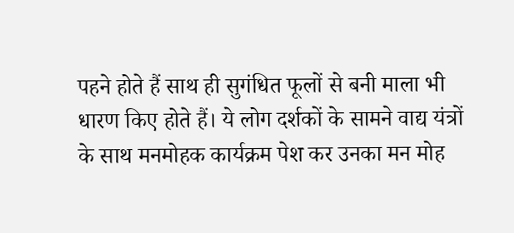पहने होते हैं साथ ही सुगंधित फूलों से बनी माला भी धारण किए होते हैं। ये लोग दर्शकों के सामने वाद्य यंत्रों के साथ मनमोहक कार्यक्रम पेश कर उनका मन मोह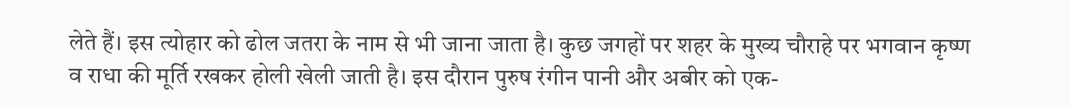लेते हैं। इस त्योहार को ढोल जतरा के नाम से भी जाना जाता है। कुछ जगहों पर शहर के मुख्य चौराहे पर भगवान कृष्ण व राधा की मूर्ति रखकर होली खेली जाती है। इस दौरान पुरुष रंगीन पानी और अबीर को एक-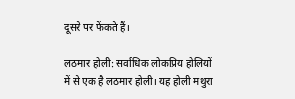दूसरे पर फेंकते हैं।

लठमार होली: सर्वाधिक लोकप्रिय होलियों में से एक है लठमार होली। यह होली मथुरा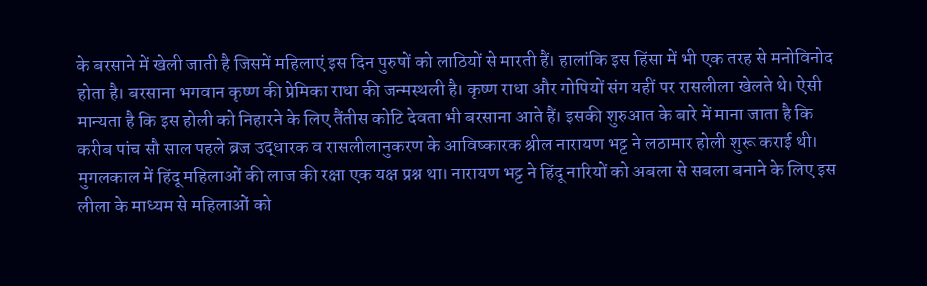के बरसाने में खेली जाती है जिसमें महिलाएं इस दिन पुरुषों को लाठियों से मारती हैं। हालांकि इस हिंसा में भी एक तरह से मनोविनोद होता है। बरसाना भगवान कृष्ण की प्रेमिका राधा की जन्मस्थली है। कृष्ण राधा और गोपियों संग यहीं पर रासलीला खेलते थे। ऐसी मान्यता है कि इस होली को निहारने के लिए तैंतीस कोटि देवता भी बरसाना आते हैं। इसकी शुरुआत के बारे में माना जाता है कि करीब पांच सौ साल पहले ब्रज उद्धारक व रासलीलानुकरण के आविष्कारक श्रील नारायण भट्ट ने लठामार होली शुरू कराई थी। मुगलकाल में हिंदू महिलाओं की लाज की रक्षा एक यक्ष प्रश्न था। नारायण भट्ट ने हिंदू नारियों को अबला से सबला बनाने के लिए इस लीला के माध्यम से महिलाओं को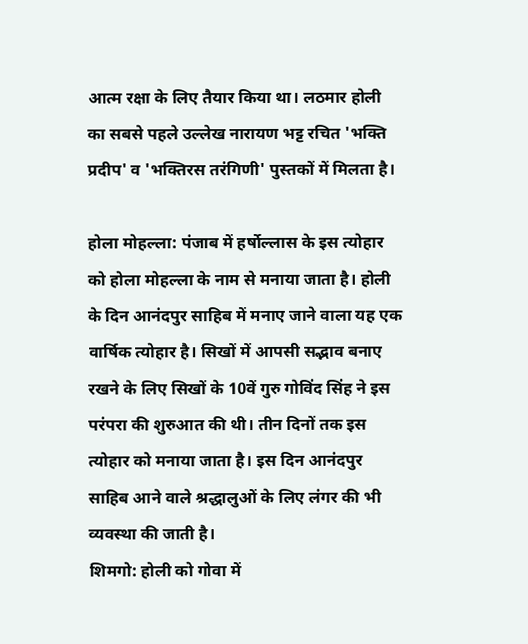आत्म रक्षा के लिए तैयार किया था। लठमार होली का सबसे पहले उल्लेख नारायण भट्ट रचित 'भक्ति प्रदीप' व 'भक्तिरस तरंगिणी' पुस्तकों में मिलता है।

होला मोहल्ला: पंजाब में हर्षोल्लास के इस त्योहार को होला मोहल्ला के नाम से मनाया जाता है। होली के दिन आनंदपुर साहिब में मनाए जाने वाला यह एक वार्षिक त्योहार है। सिखों में आपसी सद्भाव बनाए रखने के लिए सिखों के 10वें गुरु गोविंद सिंह ने इस परंपरा की शुरुआत की थी। तीन दिनों तक इस त्योहार को मनाया जाता है। इस दिन आनंदपुर साहिब आने वाले श्रद्धालुओं के लिए लंगर की भी व्यवस्था की जाती है।
शिमगो: होली को गोवा में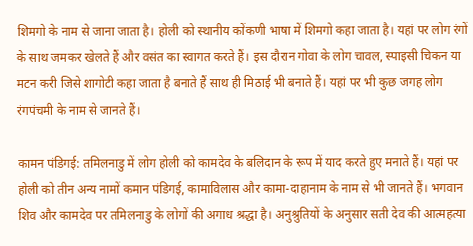शिमगो के नाम से जाना जाता है। होली को स्थानीय कोंकणी भाषा में शिमगो कहा जाता है। यहां पर लोग रंगों के साथ जमकर खेलते हैं और वसंत का स्वागत करते हैं। इस दौरान गोवा के लोग चावल, स्पाइसी चिकन या मटन करी जिसे शागोटी कहा जाता है बनाते हैं साथ ही मिठाई भी बनाते हैं। यहां पर भी कुछ जगह लोग रंगपंचमी के नाम से जानते हैं।

कामन पंडिगई: तमिलनाडु में लोग होली को कामदेव के बलिदान के रूप में याद करते हुए मनाते हैं। यहां पर होली को तीन अन्य नामों कमान पंडिगई, कामाविलास और कामा-दाहानाम के नाम से भी जानते हैं। भगवान शिव और कामदेव पर तमिलनाडु के लोगों की अगाध श्रद्धा है। अनुश्रुतियों के अनुसार सती देव की आत्महत्या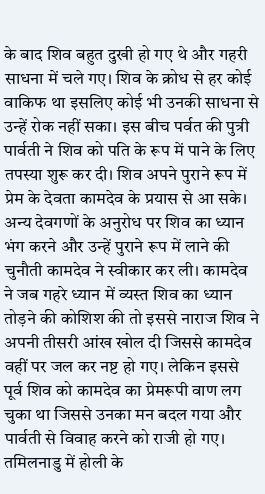के बाद शिव बहुत दुखी हो गए थे और गहरी साधना में चले गए। शिव के क्रोध से हर कोई वाकिफ था इसलिए कोई भी उनकी साधना से उन्हें रोक नहीं सका। इस बीच पर्वत की पुत्री पार्वती ने शिव को पति के रूप में पाने के लिए तपस्या शुरू कर दी। शिव अपने पुराने रूप में प्रेम के देवता कामदेव के प्रयास से आ सके। अन्य देवगणों के अनुरोध पर शिव का ध्यान भंग करने और उन्हें पुराने रूप में लाने की चुनौती कामदेव ने स्वीकार कर ली। कामदेव ने जब गहरे ध्यान में व्यस्त शिव का ध्यान तोड़ने की कोशिश की तो इससे नाराज शिव ने अपनी तीसरी आंख खोल दी जिससे कामदेव वहीं पर जल कर नष्ट हो गए। लेकिन इससे पूर्व शिव को कामदेव का प्रेमरूपी वाण लग चुका था जिससे उनका मन बदल गया और पार्वती से विवाह करने को राजी हो गए। तमिलनाडु में होली के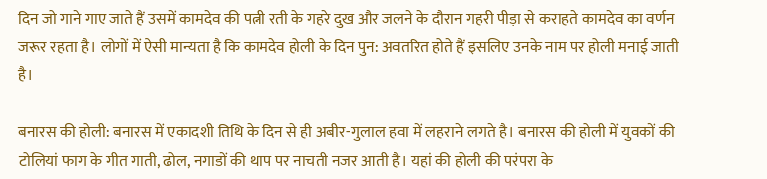दिन जो गाने गाए जाते हैं उसमें कामदेव की पत्नी रती के गहरे दुख और जलने के दौरान गहरी पीड़ा से कराहते कामदेव का वर्णन जरूर रहता है। लोगों में ऐसी मान्यता है कि कामदेव होली के दिन पुन: अवतरित होते हैं इसलिए उनके नाम पर होली मनाई जाती है।

बनारस की होली: बनारस में एकादशी तिथि के दिन से ही अबीर-गुलाल हवा में लहराने लगते है। बनारस की होली में युवकों की टोलियां फाग के गीत गाती, ढोल, नगाडों की थाप पर नाचती नजर आती है। यहां की होली की परंपरा के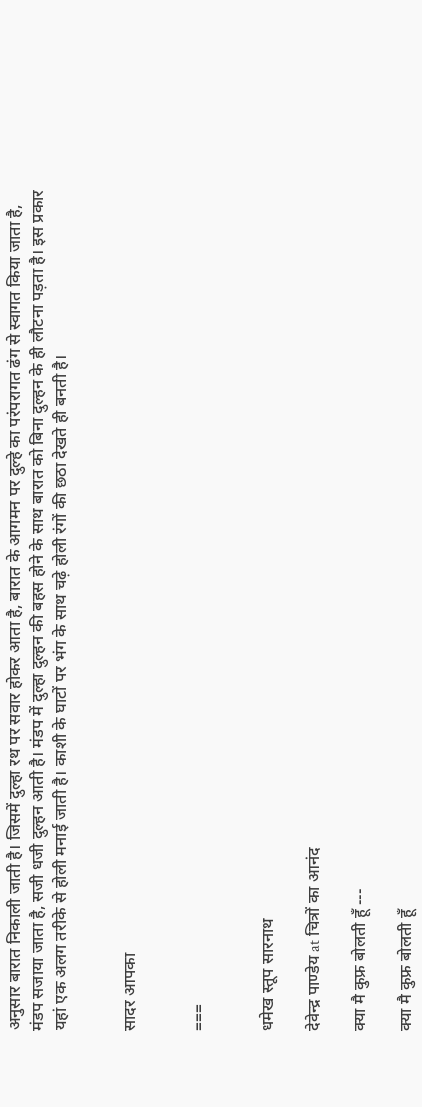अनुसार बारात निकाली जाती है। जिसमें दुल्हा रथ पर सवार होकर आता है, बारात के आगमन पर दुल्हे का परंपरागत ढंग से स्वागत किया जाता है, मंडप सजाया जाता है, सजी धजी दुल्हन आती है। मंडप में दुल्हा दुल्हन की बहस होने के साथ बारात को बिना दुल्हन के ही लौटना पड़ता है। इस प्रकार यहां एक अलग तरीके से होली मनाई जाती है। काशी के घाटों पर भंग के साथ चढ़े होली रंगों की छठा देखते ही बनती है।


सादर आपका


===


धमेख स्तूप सारनाथ

देवेन्द्र पाण्डेय at चित्रों का आनंद

क्या मै कुफ्र बोलती हूँ ---

क्या मै कुफ्र बोलती हूँ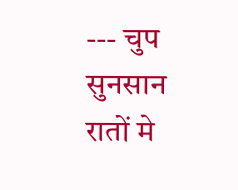--- चुप सुनसान रातों मे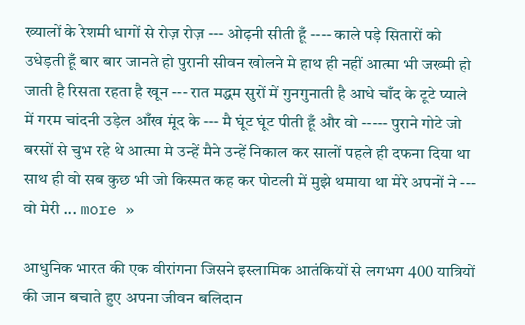ख्यालों के रेशमी धागों से रोज़ रोज़ --- ओढ़नी सीती हूँ ---- काले पड़े सितारों को उधेड़ती हूँ बार बार जानते हो पुरानी सीवन खोलने मे हाथ ही नहीं आत्मा भी जख्मी हो जाती है रिसता रहता है खून --- रात मद्धम सुरों में गुनगुनाती है आधे चाँद के टूटे प्याले में गरम चांदनी उड़ेल आँख मूंद के --- मै घूंट घूंट पीती हूँ और वो ----- पुराने गोटे जो बरसों से चुभ रहे थे आत्मा मे उन्हें मैने उन्हें निकाल कर सालों पहले ही दफना दिया था साथ ही वो सब कुछ भी जो किस्मत कह कर पोटली में मुझे थमाया था मेरे अपनों ने --- वो मेरी ... more »

आधुनिक भारत की एक वीरांगना जिसने इस्लामिक आतंकियों से लगभग 400 यात्रियों की जान बचाते हुए अपना जीवन बलिदान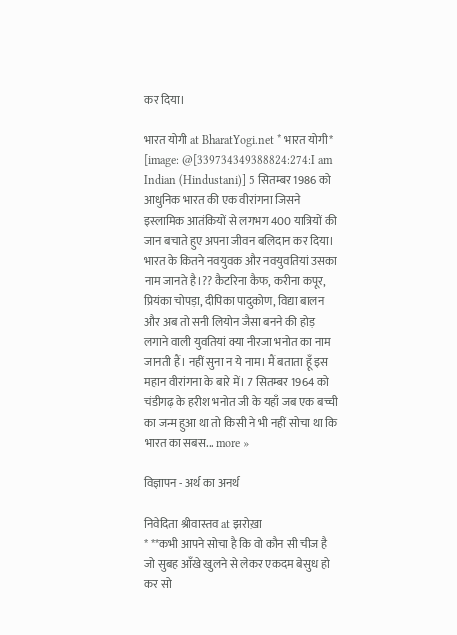कर दिया।

भारत योगी at BharatYogi.net * भारत योगी*
[image: @[339734349388824:274:I am Indian (Hindustani)] 5 सितम्बर 1986 को आधुनिक भारत की एक वीरांगना जिसने इस्लामिक आतंकियों से लगभग 400 यात्रियों की जान बचाते हुए अपना जीवन बलिदान कर दिया। भारत के कितने नवयुवक और नवयुवतियां उसका नाम जानते है।?? कैटरिना कैफ, करीना कपूर, प्रियंका चोपड़ा, दीपिका पादुकोण, विद्या बालन और अब तो सनी लियोन जैसा बनने की होड़ लगाने वाली युवतियां क्या नीरजा भनोत का नाम जानती हैं। नहीं सुना न ये नाम। मैं बताता हूँ इस महान वीरांगना के बारे में। 7 सितम्बर 1964 को चंडीगढ़ के हरीश भनोत जी के यहाँ जब एक बच्ची का जन्म हुआ था तो किसी ने भी नहीं सोचा था कि भारत का सबस... more »

विज्ञापन - अर्थ का अनर्थ

निवेदिता श्रीवास्तव at झरोख़ा
* **कभी आपने सोचा है कि वो कौन सी चीज है जो सुबह आँखे खुलने से लेकर एकदम बेसुध हो कर सो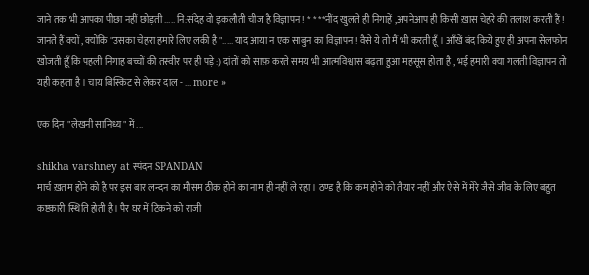जाने तक भी आपका पीछा नहीं छोड़ती ..... नि:संदेह वो इकलौती चीज है विज्ञापन ! * * **नींद खुलते ही निगाहें ,अपनेआप ही किसी ख़ास चेहरे की तलाश करती हैं ! जानते हैं क्यों , क्योंकि "उसका चेहरा हमारे लिए लकी है "..... याद आया न एक साबुन का विज्ञापन ! वैसे ये तो मैं भी करती हूँ । आँखें बंद किये हुए ही अपना सेलफोन खोजती हूँ कि पहली निगाह बच्चों की तस्वीर पर ही पड़े :) दांतों को साफ़ करते समय भी आत्मविश्वास बढ़ता हुआ महसूस होता है , भई हमारी क्या गलती विज्ञापन तो यही कहता है । चाय बिस्किट से लेकर दाल - ... more »

एक दिन "लेखनी सानिध्य" में ...

shikha varshney at स्पंदन SPANDAN
मार्च ख़तम होने को है पर इस बार लन्दन का मौसम ठीक होने का नाम ही नहीं ले रहा। ठण्ड है कि कम होने को तैयार नहीं और ऐसे में मेरे जैसे जीव के लिए बहुत कष्टकारी स्थिति होती है। पैर घर में टिकने को राजी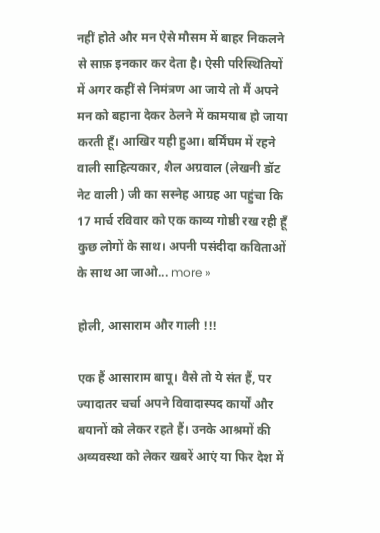नहीं होते और मन ऐसे मौसम में बाहर निकलने से साफ़ इनकार कर देता है। ऐसी परिस्थितियों में अगर कहीं से निमंत्रण आ जाये तो मैं अपने मन को बहाना देकर ठेलने में कामयाब हो जाया करती हूँ। आखिर यही हुआ। बर्मिंघम में रहने वाली साहित्यकार, शैल अग्रवाल (लेखनी डॉट नेट वाली ) जी का सस्नेह आग्रह आ पहुंचा कि 17 मार्च रविवार को एक काव्य गोष्ठी रख रही हूँ कुछ लोगों के साथ। अपनी पसंदीदा कविताओं के साथ आ जाओ... more »

होली, आसाराम और गाली !!!

एक हैं आसाराम बापू। वैसे तो ये संत हैं, पर ज्यादातर चर्चा अपने विवादास्पद कार्यों और बयानों को लेकर रहते हैं। उनके आश्रमों की अव्यवस्था को लेकर खबरें आएं या फिर देश में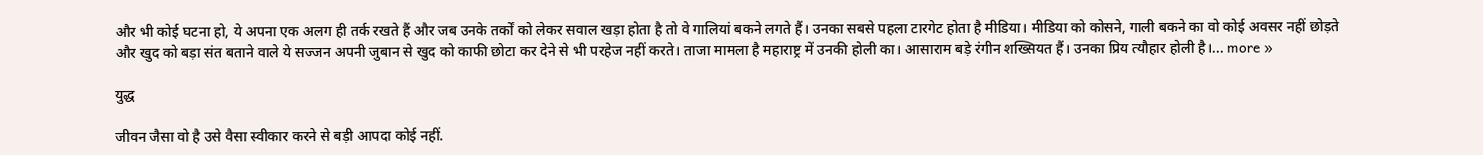और भी कोई घटना हो, ये अपना एक अलग ही तर्क रखते हैं और जब उनके तर्कों को लेकर सवाल खड़ा होता है तो वे गालियां बकने लगते हैं। उनका सबसे पहला टारगेट होता है मीडिया। मीडिया को कोसने, गाली बकने का वो कोई अवसर नहीं छोड़ते और खुद को बड़ा संत बताने वाले ये सज्जन अपनी जुबान से खुद को काफी छोटा कर देने से भी परहेज नहीं करते। ताजा मामला है महाराष्ट्र में उनकी होली का। आसाराम बड़े रंगीन शख्सियत हैं। उनका प्रिय त्यौहार होली है।... more »

युद्ध

जीवन जैसा वो है उसे वैसा स्वीकार करने से बड़ी आपदा कोई नहीं.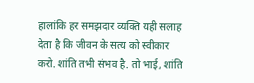हालांकि हर समझदार व्यक्ति यही सलाह देता है कि जीवन के सत्य को स्वीकार करो. शांति तभी संभव है. तो भाई, शांति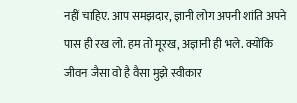नहीं चाहिए. आप समझदार, ज्ञानी लोग अपनी शांति अपने पास ही रख लो. हम तो मूरख, अज्ञानी ही भले. क्योंकि जीवन जैसा वो है वैसा मुझे स्वीकार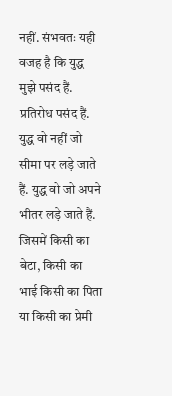नहीं. संभवतः यही वजह है कि युद्ध मुझे पसंद हैं. प्रतिरोध पसंद हैं. युद्ध वो नहीं जो सीमा पर लड़े जाते हैं. युद्ध वो जो अपने भीतर लड़े जाते हैं. जिसमें किसी का बेटा, किसी का भाई किसी का पिता या किसी का प्रेमी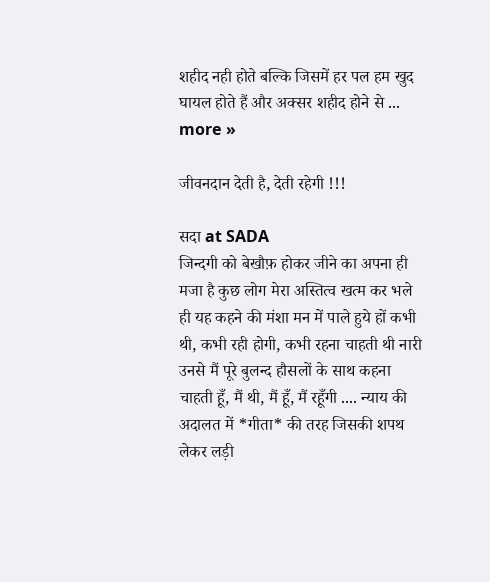शहीद नही होते बल्कि जिसमें हर पल हम खुद घायल होते हैं और अक्सर शहीद होने से ... more »

जीवनदान देती है, देती रहेगी !!!

सदा at SADA
जिन्‍दगी को बेखौफ़ होकर जीने का अपना ही मजा है कुछ लोग मेरा अस्तित्‍व खत्‍म कर भले ही यह कहने की मंशा मन में पाले हुये हों कभी थी, कभी रही होगी, कभी रहना चाहती थी नारी उनसे मैं पूरे बुलन्‍द हौसलों के साथ कहना चाहती हूँ, मैं थी, मैं हूँ, मैं रहूँगी .... न्‍याय की अदालत में *गीता* की तरह जिसकी शपथ लेकर लड़ी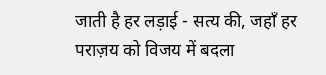जाती है हर लड़ाई - सत्‍य की, जहाँ हर पराज़य को विजय में बदला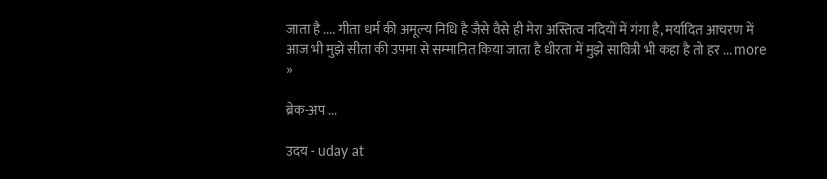जाता है .... गीता धर्म की अमूल्‍य निधि है जैसे वैसे ही मेरा अस्तित्‍व नदियों में गंगा है, मर्यादित आचरण में आज भी मुझे सीता की उपमा से सम्‍मानित किया जाता है धीरता में मुझे सावित्री भी कहा है तो हर ... more »

ब्रेक-अप ...

उदय - uday at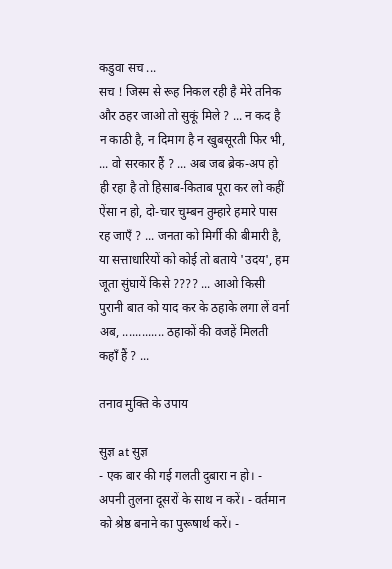कडुवा सच ...
सच ! जिस्म से रूह निकल रही है मेरे तनिक और ठहर जाओ तो सुकूं मिले ? ... न कद है न काठी है, न दिमाग है न खुबसूरती फिर भी, ... वो सरकार हैं ? ... अब जब ब्रेक-अप हो ही रहा है तो हिसाब-किताब पूरा कर लो कहीं ऐंसा न हो, दो-चार चुम्बन तुम्हारे हमारे पास रह जाएँ ? ... जनता को मिर्गी की बीमारी है, या सत्ताधारियों को कोई तो बताये 'उदय', हम जूता सुंघायें किसे ???? ... आओ किसी पुरानी बात को याद कर के ठहाके लगा लें वर्ना अब, ............. ठहाकों की वजहें मिलती कहाँ हैं ? ...

तनाव मुक्ति के उपाय

सुज्ञ at सुज्ञ
- एक बार की गई गलती दुबारा न हो। - अपनी तुलना दूसरों के साथ न करें। - वर्तमान को श्रेष्ठ बनाने का पुरूषार्थ करें। -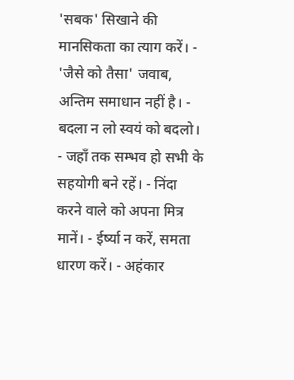'सबक' सिखाने की मानसिकता का त्याग करें। - 'जैसे को तैसा' जवाब, अन्तिम समाधान नहीं है। - बदला न लो स्वयं को बदलो। - जहाँ तक सम्भव हो सभी के सहयोगी बने रहें। - निंदा करने वाले को अपना मित्र मानें। - ईर्ष्या न करें, समता धारण करें। - अहंकार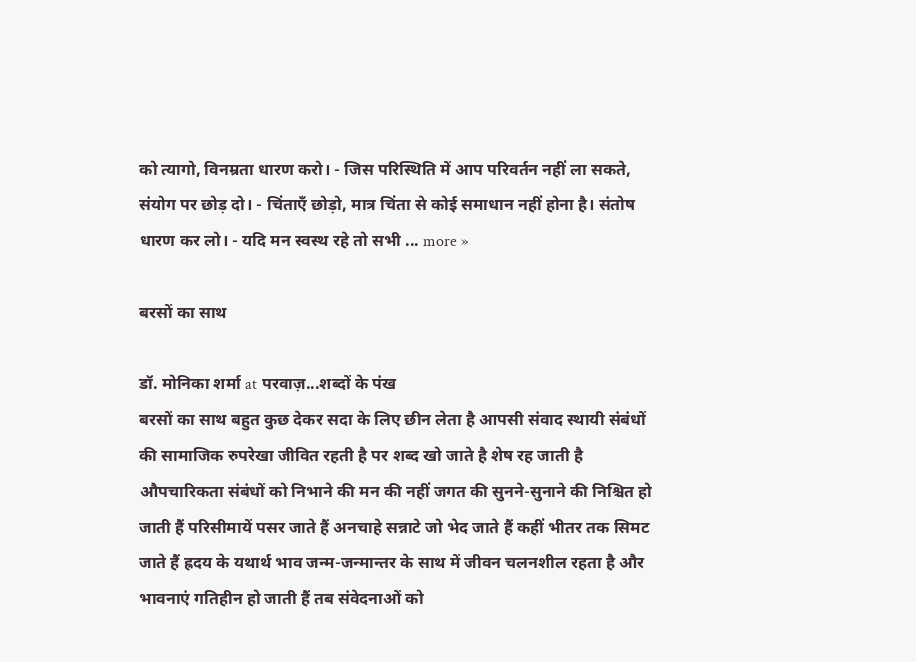को त्यागो, विनम्रता धारण करो। - जिस परिस्थिति में आप परिवर्तन नहीं ला सकते, संयोग पर छोड़ दो। - चिंताएँ छोड़ो, मात्र चिंता से कोई समाधान नहीं होना है। संतोष धारण कर लो। - यदि मन स्वस्थ रहे तो सभी ... more »

बरसों का साथ

डॉ. मोनिका शर्मा at परवाज़...शब्दों के पंख
बरसों का साथ बहुत कुछ देकर सदा के लिए छीन लेता है आपसी संवाद स्थायी संबंधों की सामाजिक रुपरेखा जीवित रहती है पर शब्द खो जाते है शेष रह जाती है औपचारिकता संबंधों को निभाने की मन की नहीं जगत की सुनने-सुनाने की निश्चित हो जाती हैं परिसीमायें पसर जाते हैं अनचाहे सन्नाटे जो भेद जाते हैं कहीं भीतर तक सिमट जाते हैं ह्रदय के यथार्थ भाव जन्म-जन्मान्तर के साथ में जीवन चलनशील रहता है और भावनाएं गतिहीन हो जाती हैं तब संवेदनाओं को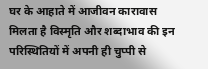घर के आहाते में आजीवन कारावास मिलता है विस्मृति और शब्दाभाव की इन परिस्थितियों में अपनी ही चुप्पी से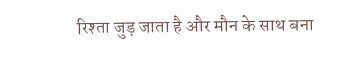रिश्ता जुड़ जाता है और मौन के साथ बना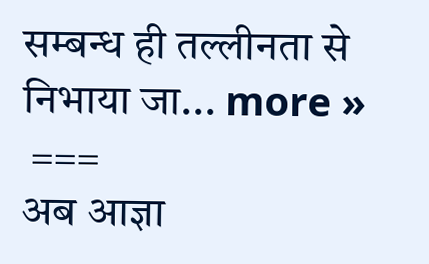सम्बन्ध ही तल्लीनता से निभाया जा... more »
 ===
अब आज्ञा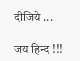दीजिये ...

जय हिन्द !!!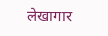लेखागार